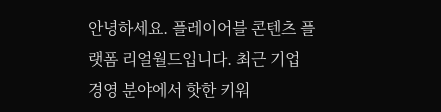안녕하세요. 플레이어블 콘텐츠 플랫폼 리얼월드입니다. 최근 기업 경영 분야에서 핫한 키워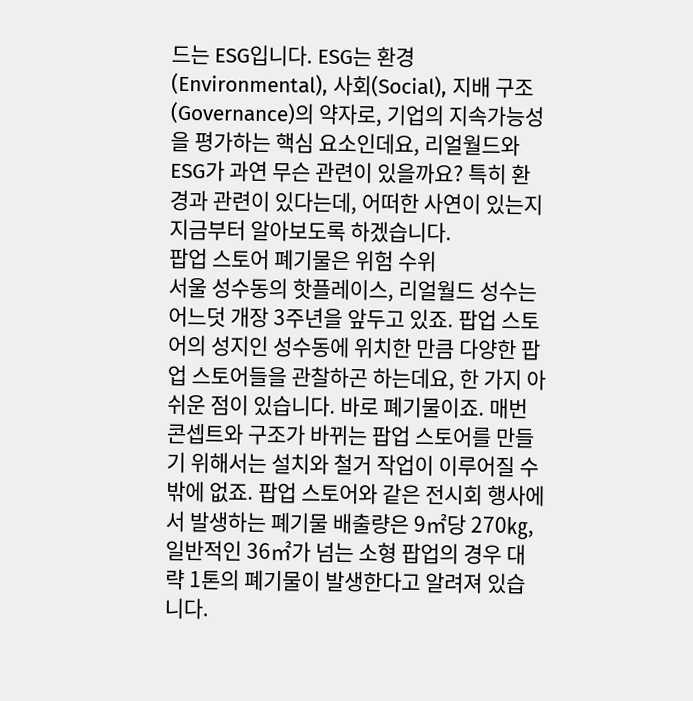드는 ESG입니다. ESG는 환경(Environmental), 사회(Social), 지배 구조(Governance)의 약자로, 기업의 지속가능성을 평가하는 핵심 요소인데요, 리얼월드와 ESG가 과연 무슨 관련이 있을까요? 특히 환경과 관련이 있다는데, 어떠한 사연이 있는지 지금부터 알아보도록 하겠습니다.
팝업 스토어 폐기물은 위험 수위
서울 성수동의 핫플레이스, 리얼월드 성수는 어느덧 개장 3주년을 앞두고 있죠. 팝업 스토어의 성지인 성수동에 위치한 만큼 다양한 팝업 스토어들을 관찰하곤 하는데요, 한 가지 아쉬운 점이 있습니다. 바로 폐기물이죠. 매번 콘셉트와 구조가 바뀌는 팝업 스토어를 만들기 위해서는 설치와 철거 작업이 이루어질 수밖에 없죠. 팝업 스토어와 같은 전시회 행사에서 발생하는 폐기물 배출량은 9㎡당 270㎏, 일반적인 36㎡가 넘는 소형 팝업의 경우 대략 1톤의 폐기물이 발생한다고 알려져 있습니다.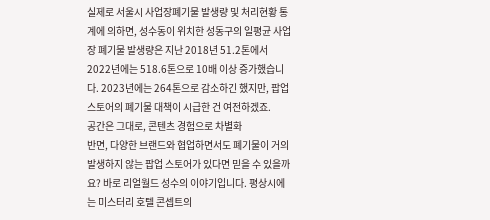실제로 서울시 사업장폐기물 발생량 및 처리현황 통계에 의하면, 성수동이 위치한 성동구의 일평균 사업장 폐기물 발생량은 지난 2018년 51.2톤에서 2022년에는 518.6톤으로 10배 이상 증가했습니다. 2023년에는 264톤으로 감소하긴 했지만, 팝업 스토어의 폐기물 대책이 시급한 건 여전하겠죠.
공간은 그대로, 콘텐츠 경험으로 차별화
반면, 다양한 브랜드와 협업하면서도 폐기물이 거의 발생하지 않는 팝업 스토어가 있다면 믿을 수 있을까요? 바로 리얼월드 성수의 이야기입니다. 평상시에는 미스터리 호텔 콘셉트의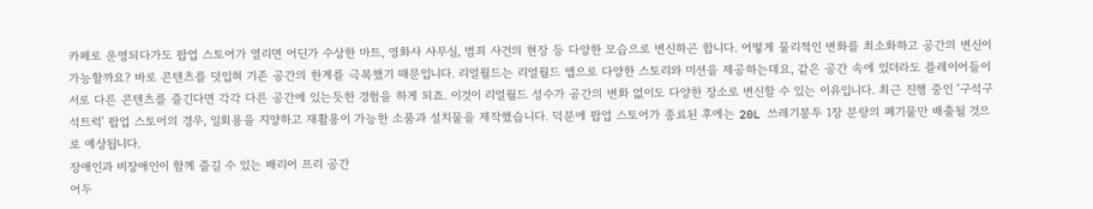카페로 운영되다가도 팝업 스토어가 열리면 어딘가 수상한 마트, 영화사 사무실, 범죄 사건의 현장 등 다양한 모습으로 변신하곤 합니다. 어떻게 물리적인 변화를 최소화하고 공간의 변신이 가능할까요? 바로 콘텐츠를 덧입혀 기존 공간의 한계를 극복했기 때문입니다. 리얼월드는 리얼월드 앱으로 다양한 스토리와 미션을 제공하는데요, 같은 공간 속에 있더라도 플레이어들이 서로 다른 콘텐츠를 즐긴다면 각각 다른 공간에 있는듯한 경험을 하게 되죠. 이것이 리얼월드 성수가 공간의 변화 없이도 다양한 장소로 변신할 수 있는 이유입니다. 최근 진행 중인 ‘구석구석트럭’ 팝업 스토어의 경우, 일회용을 지양하고 재활용이 가능한 소품과 설치물을 제작했습니다. 덕분에 팝업 스토어가 종료된 후에는 20L 쓰레기봉투 1장 분량의 폐기물만 배출될 것으로 예상됩니다.
장애인과 비장애인이 함께 즐길 수 있는 배리어 프리 공간
어두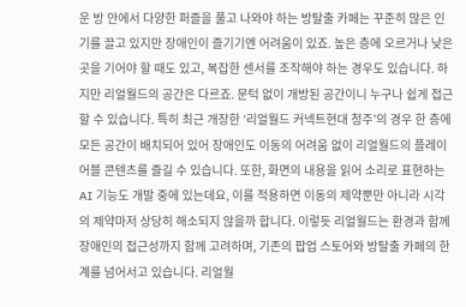운 방 안에서 다양한 퍼즐을 풀고 나와야 하는 방탈출 카페는 꾸준히 많은 인기를 끌고 있지만 장애인이 즐기기엔 어려움이 있죠. 높은 층에 오르거나 낮은 곳을 기어야 할 때도 있고, 복잡한 센서를 조작해야 하는 경우도 있습니다. 하지만 리얼월드의 공간은 다르죠. 문턱 없이 개방된 공간이니 누구나 쉽게 접근할 수 있습니다. 특히 최근 개장한 ‘리얼월드 커넥트현대 청주’의 경우 한 층에 모든 공간이 배치되어 있어 장애인도 이동의 어려움 없이 리얼월드의 플레이어블 콘텐츠를 즐길 수 있습니다. 또한, 화면의 내용을 읽어 소리로 표현하는 AI 기능도 개발 중에 있는데요, 이를 적용하면 이동의 제약뿐만 아니라 시각의 제약마저 상당히 해소되지 않을까 합니다. 이렇듯 리얼월드는 환경과 함께 장애인의 접근성까지 함께 고려하며, 기존의 팝업 스토어와 방탈출 카페의 한계를 넘어서고 있습니다. 리얼월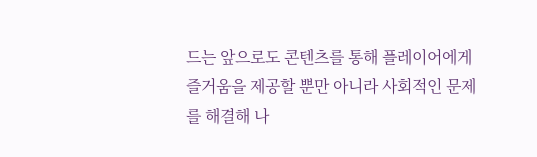드는 앞으로도 콘텐츠를 통해 플레이어에게 즐거움을 제공할 뿐만 아니라 사회적인 문제를 해결해 나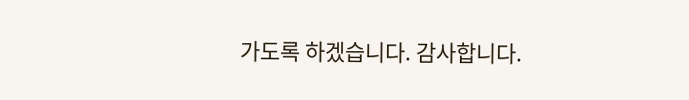가도록 하겠습니다. 감사합니다.